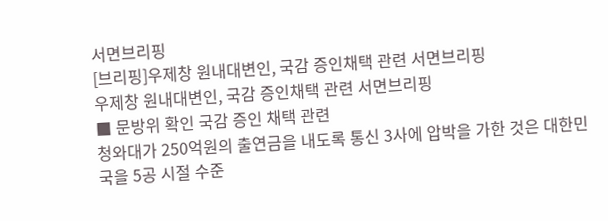서면브리핑
[브리핑]우제창 원내대변인, 국감 증인채택 관련 서면브리핑
우제창 원내대변인, 국감 증인채택 관련 서면브리핑
■ 문방위 확인 국감 증인 채택 관련
청와대가 250억원의 출연금을 내도록 통신 3사에 압박을 가한 것은 대한민국을 5공 시절 수준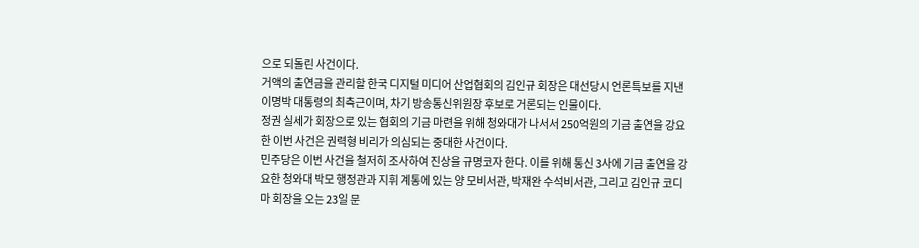으로 되돌린 사건이다.
거액의 출연금을 관리할 한국 디지털 미디어 산업협회의 김인규 회장은 대선당시 언론특보를 지낸 이명박 대통령의 최측근이며, 차기 방송통신위원장 후보로 거론되는 인물이다.
정권 실세가 회장으로 있는 협회의 기금 마련을 위해 청와대가 나서서 250억원의 기금 출연을 강요한 이번 사건은 권력형 비리가 의심되는 중대한 사건이다.
민주당은 이번 사건을 철저히 조사하여 진상을 규명코자 한다. 이를 위해 통신 3사에 기금 출연을 강요한 청와대 박모 행정관과 지휘 계통에 있는 양 모비서관, 박재완 수석비서관, 그리고 김인규 코디마 회장을 오는 23일 문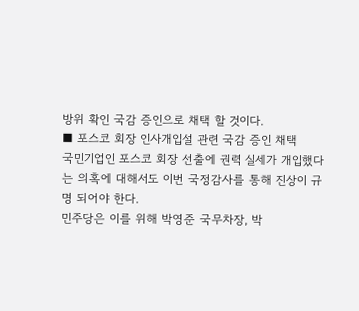방위 확인 국감 증인으로 채택 할 것이다.
■ 포스코 회장 인사개입설 관련 국감 증인 채택
국민기업인 포스코 회장 선출에 권력 실세가 개입했다는 의혹에 대해서도 이번 국정감사를 통해 진상이 규명 되어야 한다.
민주당은 이를 위해 박영준 국무차장, 박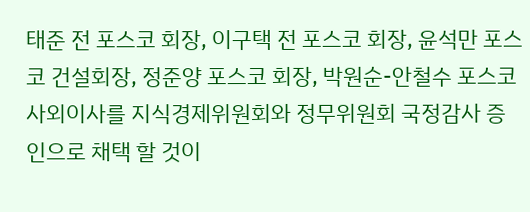태준 전 포스코 회장, 이구택 전 포스코 회장, 윤석만 포스코 건설회장, 정준양 포스코 회장, 박원순-안철수 포스코 사외이사를 지식경제위원회와 정무위원회 국정감사 증인으로 채택 할 것이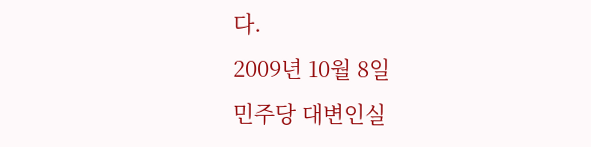다.
2009년 10월 8일
민주당 대변인실